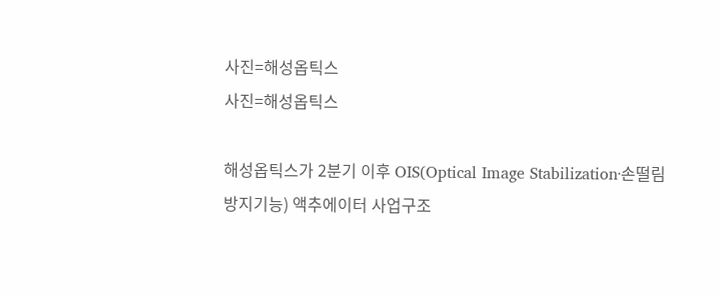사진=해성옵틱스
사진=해성옵틱스

해성옵틱스가 2분기 이후 OIS(Optical Image Stabilization·손떨림 방지기능) 액추에이터 사업구조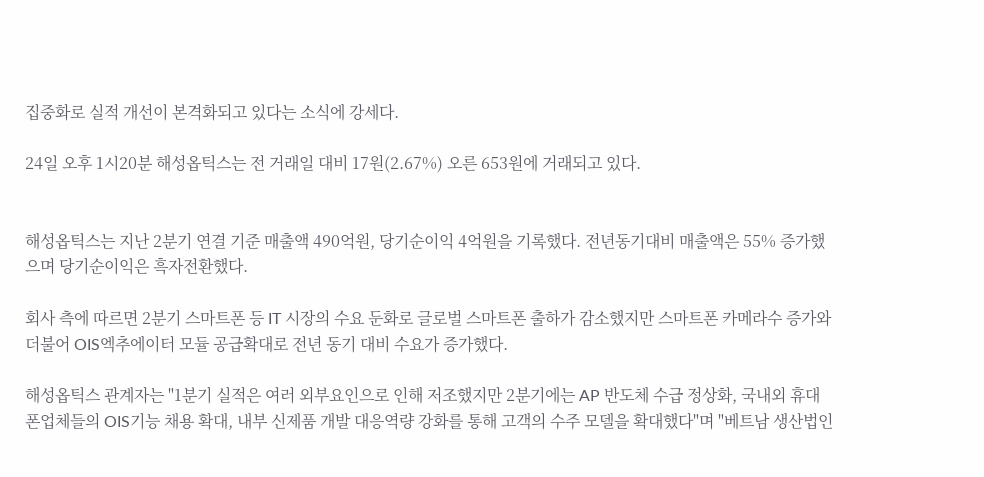집중화로 실적 개선이 본격화되고 있다는 소식에 강세다.

24일 오후 1시20분 해성옵틱스는 전 거래일 대비 17원(2.67%) 오른 653원에 거래되고 있다.


해성옵틱스는 지난 2분기 연결 기준 매출액 490억원, 당기순이익 4억원을 기록했다. 전년동기대비 매출액은 55% 증가했으며 당기순이익은 흑자전환했다.

회사 측에 따르면 2분기 스마트폰 등 IT 시장의 수요 둔화로 글로벌 스마트폰 출하가 감소했지만 스마트폰 카메라수 증가와 더불어 OIS엑추에이터 모듈 공급확대로 전년 동기 대비 수요가 증가했다.

해성옵틱스 관계자는 "1분기 실적은 여러 외부요인으로 인해 저조했지만 2분기에는 AP 반도체 수급 정상화, 국내외 휴대폰업체들의 OIS기능 채용 확대, 내부 신제품 개발 대응역량 강화를 통해 고객의 수주 모델을 확대했다"며 "베트남 생산법인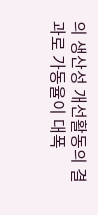의 생산성 개선활동의 결과로 가동율이 대폭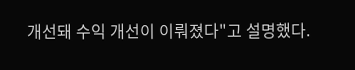개선돼 수익 개선이 이뤄졌다"고 설명했다.